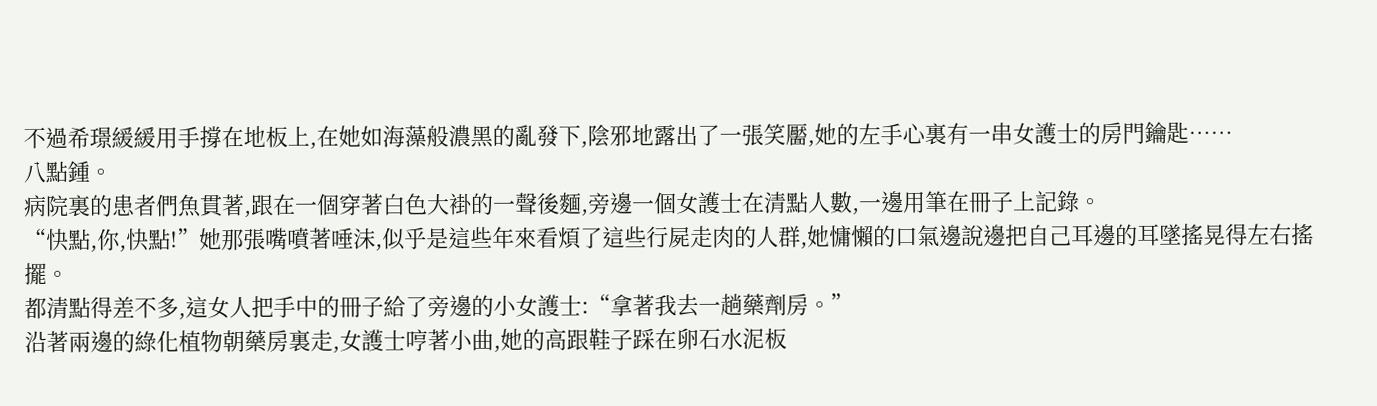不過希璟緩緩用手撐在地板上,在她如海藻般濃黑的亂發下,陰邪地露出了一張笑靨,她的左手心裏有一串女護士的房門鑰匙……
八點鍾。
病院裏的患者們魚貫著,跟在一個穿著白色大褂的一聲後麵,旁邊一個女護士在清點人數,一邊用筆在冊子上記錄。
“快點,你,快點!”她那張嘴噴著唾沫,似乎是這些年來看煩了這些行屍走肉的人群,她慵懶的口氣邊說邊把自己耳邊的耳墜搖晃得左右搖擺。
都清點得差不多,這女人把手中的冊子給了旁邊的小女護士:“拿著我去一趟藥劑房。”
沿著兩邊的綠化植物朝藥房裏走,女護士哼著小曲,她的高跟鞋子踩在卵石水泥板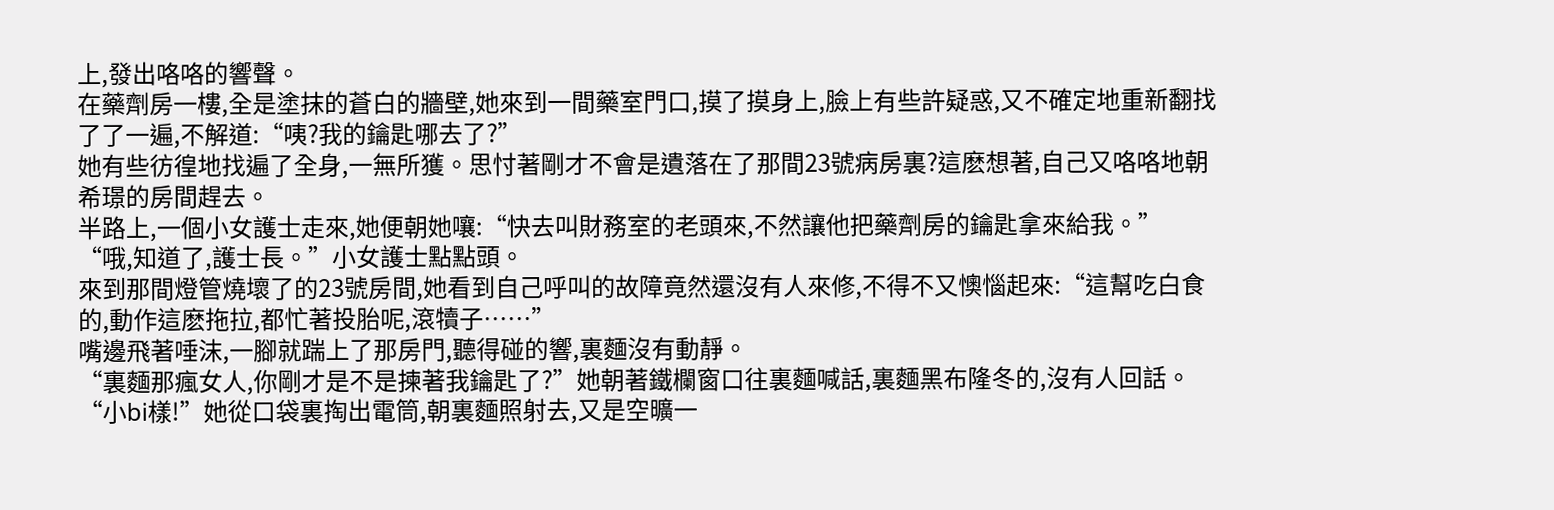上,發出咯咯的響聲。
在藥劑房一樓,全是塗抹的蒼白的牆壁,她來到一間藥室門口,摸了摸身上,臉上有些許疑惑,又不確定地重新翻找了了一遍,不解道:“咦?我的鑰匙哪去了?”
她有些彷徨地找遍了全身,一無所獲。思忖著剛才不會是遺落在了那間23號病房裏?這麽想著,自己又咯咯地朝希璟的房間趕去。
半路上,一個小女護士走來,她便朝她嚷:“快去叫財務室的老頭來,不然讓他把藥劑房的鑰匙拿來給我。”
“哦,知道了,護士長。”小女護士點點頭。
來到那間燈管燒壞了的23號房間,她看到自己呼叫的故障竟然還沒有人來修,不得不又懊惱起來:“這幫吃白食的,動作這麽拖拉,都忙著投胎呢,滾犢子……”
嘴邊飛著唾沫,一腳就踹上了那房門,聽得碰的響,裏麵沒有動靜。
“裏麵那瘋女人,你剛才是不是揀著我鑰匙了?”她朝著鐵欄窗口往裏麵喊話,裏麵黑布隆冬的,沒有人回話。
“小bi樣!”她從口袋裏掏出電筒,朝裏麵照射去,又是空曠一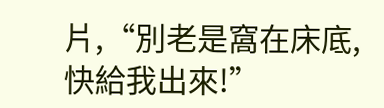片,“別老是窩在床底,快給我出來!”